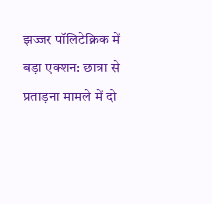झज्जर पॉलिटेक्निक में बड़ा एक्शन: छात्रा से प्रताड़ना मामले में दो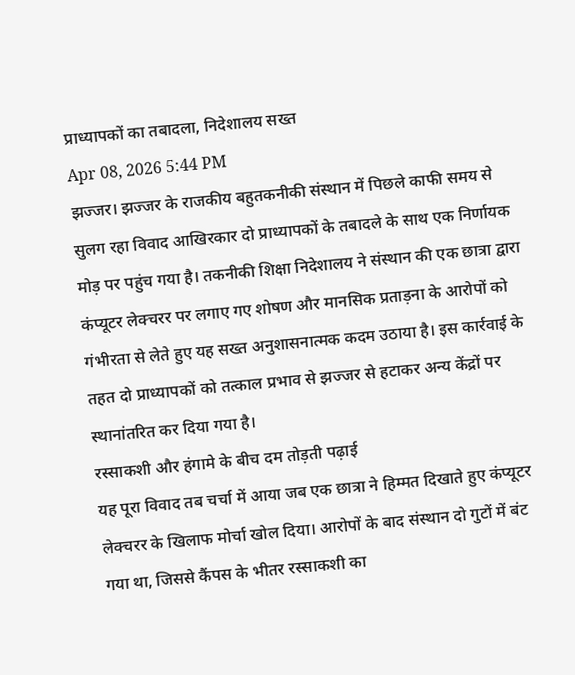प्राध्यापकों का तबादला, निदेशालय सख्त
Apr 08, 2026 5:44 PM
झज्जर। झज्जर के राजकीय बहुतकनीकी संस्थान में पिछले काफी समय से सुलग रहा विवाद आखिरकार दो प्राध्यापकों के तबादले के साथ एक निर्णायक मोड़ पर पहुंच गया है। तकनीकी शिक्षा निदेशालय ने संस्थान की एक छात्रा द्वारा कंप्यूटर लेक्चरर पर लगाए गए शोषण और मानसिक प्रताड़ना के आरोपों को गंभीरता से लेते हुए यह सख्त अनुशासनात्मक कदम उठाया है। इस कार्रवाई के तहत दो प्राध्यापकों को तत्काल प्रभाव से झज्जर से हटाकर अन्य केंद्रों पर स्थानांतरित कर दिया गया है।
रस्साकशी और हंगामे के बीच दम तोड़ती पढ़ाई
यह पूरा विवाद तब चर्चा में आया जब एक छात्रा ने हिम्मत दिखाते हुए कंप्यूटर लेक्चरर के खिलाफ मोर्चा खोल दिया। आरोपों के बाद संस्थान दो गुटों में बंट गया था, जिससे कैंपस के भीतर रस्साकशी का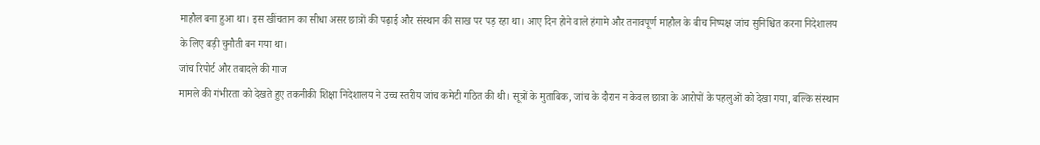माहौल बना हुआ था। इस खींचतान का सीधा असर छात्रों की पढ़ाई और संस्थान की साख पर पड़ रहा था। आए दिन होने वाले हंगामे और तनावपूर्ण माहौल के बीच निष्पक्ष जांच सुनिश्चित करना निदेशालय के लिए बड़ी चुनौती बन गया था।
जांच रिपोर्ट और तबादले की गाज
मामले की गंभीरता को देखते हुए तकनीकी शिक्षा निदेशालय ने उच्च स्तरीय जांच कमेटी गठित की थी। सूत्रों के मुताबिक, जांच के दौरान न केवल छात्रा के आरोपों के पहलुओं को देखा गया, बल्कि संस्थान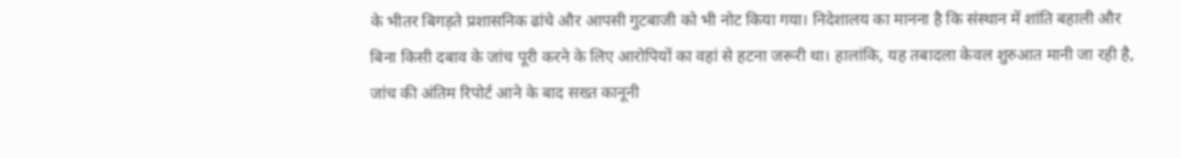के भीतर बिगड़ते प्रशासनिक ढांचे और आपसी गुटबाजी को भी नोट किया गया। निदेशालय का मानना है कि संस्थान में शांति बहाली और बिना किसी दबाव के जांच पूरी करने के लिए आरोपियों का वहां से हटना जरूरी था। हालांकि, यह तबादला केवल शुरुआत मानी जा रही है, जांच की अंतिम रिपोर्ट आने के बाद सख्त कानूनी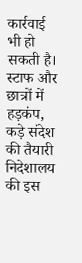कार्रवाई भी हो सकती है।
स्टाफ और छात्रों में हड़कंप, कड़े संदेश की तैयारी
निदेशालय की इस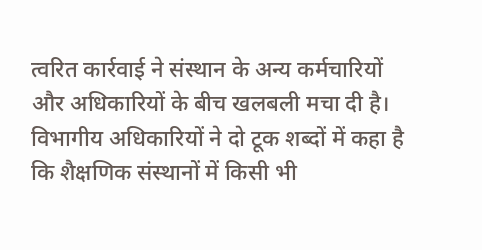त्वरित कार्रवाई ने संस्थान के अन्य कर्मचारियों और अधिकारियों के बीच खलबली मचा दी है। विभागीय अधिकारियों ने दो टूक शब्दों में कहा है कि शैक्षणिक संस्थानों में किसी भी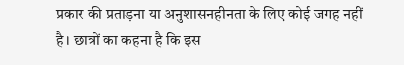प्रकार की प्रताड़ना या अनुशासनहीनता के लिए कोई जगह नहीं है। छात्रों का कहना है कि इस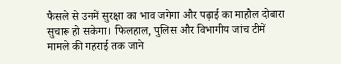फैसले से उनमें सुरक्षा का भाव जगेगा और पढ़ाई का माहौल दोबारा सुचारू हो सकेगा। फिलहाल, पुलिस और विभागीय जांच टीमें मामले की गहराई तक जाने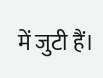में जुटी हैं।